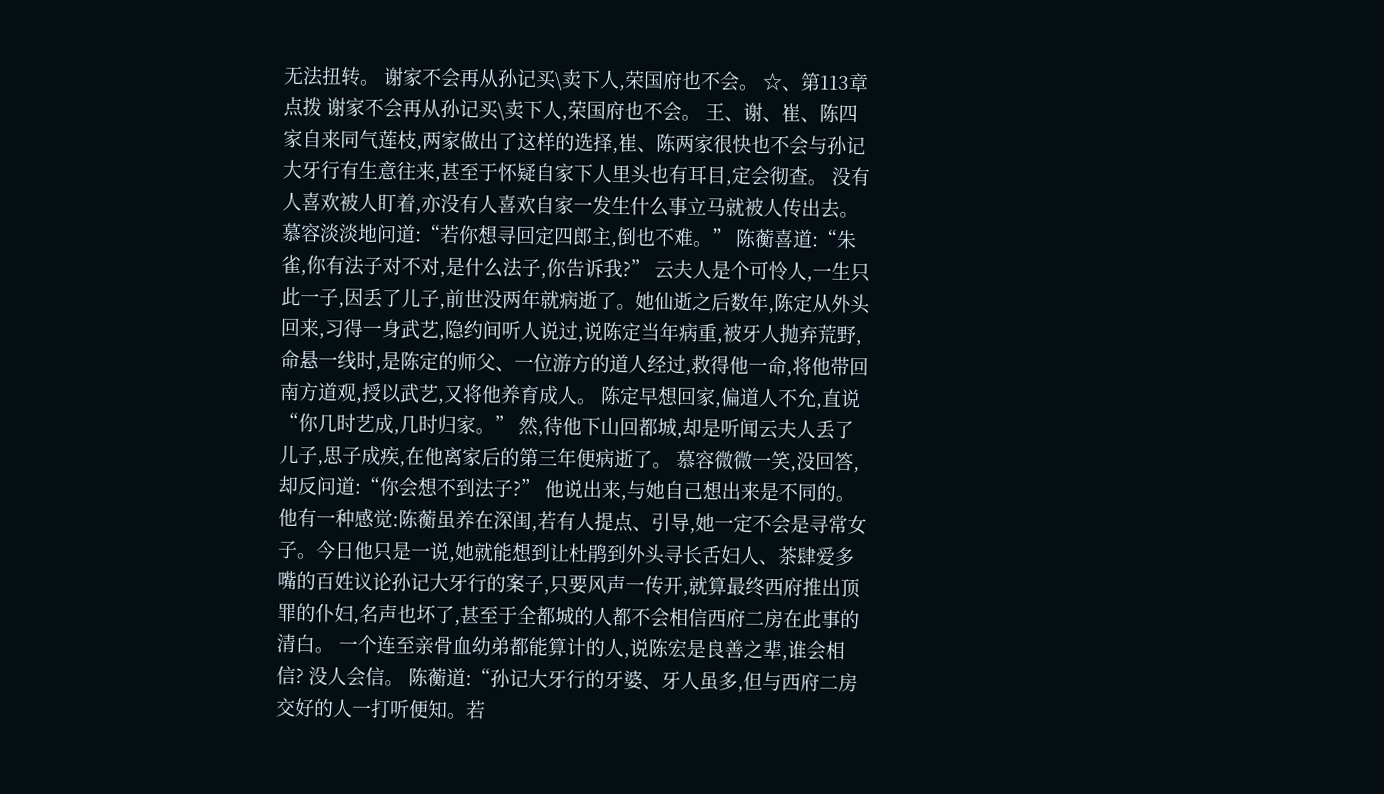无法扭转。 谢家不会再从孙记买\卖下人,荣国府也不会。 ☆、第113章 点拨 谢家不会再从孙记买\卖下人,荣国府也不会。 王、谢、崔、陈四家自来同气莲枝,两家做出了这样的选择,崔、陈两家很快也不会与孙记大牙行有生意往来,甚至于怀疑自家下人里头也有耳目,定会彻查。 没有人喜欢被人盯着,亦没有人喜欢自家一发生什么事立马就被人传出去。 慕容淡淡地问道:“若你想寻回定四郎主,倒也不难。” 陈蘅喜道:“朱雀,你有法子对不对,是什么法子,你告诉我?” 云夫人是个可怜人,一生只此一子,因丢了儿子,前世没两年就病逝了。她仙逝之后数年,陈定从外头回来,习得一身武艺,隐约间听人说过,说陈定当年病重,被牙人抛弃荒野,命悬一线时,是陈定的师父、一位游方的道人经过,救得他一命,将他带回南方道观,授以武艺,又将他养育成人。 陈定早想回家,偏道人不允,直说“你几时艺成,几时归家。” 然,待他下山回都城,却是听闻云夫人丢了儿子,思子成疾,在他离家后的第三年便病逝了。 慕容微微一笑,没回答,却反问道:“你会想不到法子?” 他说出来,与她自己想出来是不同的。 他有一种感觉:陈蘅虽养在深闺,若有人提点、引导,她一定不会是寻常女子。今日他只是一说,她就能想到让杜鹃到外头寻长舌妇人、茶肆爱多嘴的百姓议论孙记大牙行的案子,只要风声一传开,就算最终西府推出顶罪的仆妇,名声也坏了,甚至于全都城的人都不会相信西府二房在此事的清白。 一个连至亲骨血幼弟都能算计的人,说陈宏是良善之辈,谁会相信? 没人会信。 陈蘅道:“孙记大牙行的牙婆、牙人虽多,但与西府二房交好的人一打听便知。若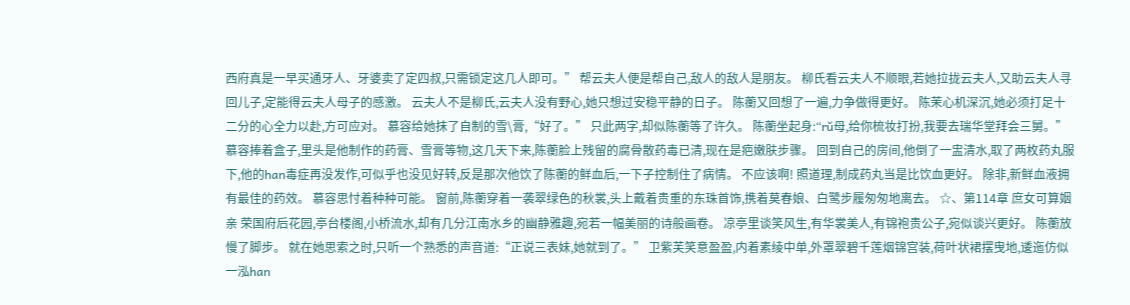西府真是一早买通牙人、牙婆卖了定四叔,只需锁定这几人即可。” 帮云夫人便是帮自己,敌人的敌人是朋友。 柳氏看云夫人不顺眼,若她拉拢云夫人,又助云夫人寻回儿子,定能得云夫人母子的感激。 云夫人不是柳氏,云夫人没有野心,她只想过安稳平静的日子。 陈蘅又回想了一遍,力争做得更好。 陈茉心机深沉,她必须打足十二分的心全力以赴,方可应对。 慕容给她抹了自制的雪\膏,“好了。” 只此两字,却似陈蘅等了许久。 陈蘅坐起身:“rǔ母,给你梳妆打扮,我要去瑞华堂拜会三舅。” 慕容捧着盒子,里头是他制作的药膏、雪膏等物,这几天下来,陈蘅脸上残留的腐骨散药毒已清,现在是疤嫩肤步骤。 回到自己的房间,他倒了一盅清水,取了两枚药丸服下,他的han毒症再没发作,可似乎也没见好转,反是那次他饮了陈蘅的鲜血后,一下子控制住了病情。 不应该啊! 照道理,制成药丸当是比饮血更好。 除非,新鲜血液拥有最佳的药效。 慕容思忖着种种可能。 窗前,陈蘅穿着一袭翠绿色的秋裳,头上戴着贵重的东珠首饰,携着莫春娘、白鹭步履匆匆地离去。 ☆、第114章 庶女可算姻亲 荣国府后花园,亭台楼阁,小桥流水,却有几分江南水乡的幽静雅趣,宛若一幅美丽的诗般画卷。 凉亭里谈笑风生,有华裳美人,有锦袍贵公子,宛似谈兴更好。 陈蘅放慢了脚步。 就在她思索之时,只听一个熟悉的声音道:“正说三表妹,她就到了。” 卫紫芙笑意盈盈,内着素绫中单,外罩翠碧千莲烟锦宫装,荷叶状裙摆曳地,逶迤仿似一泓han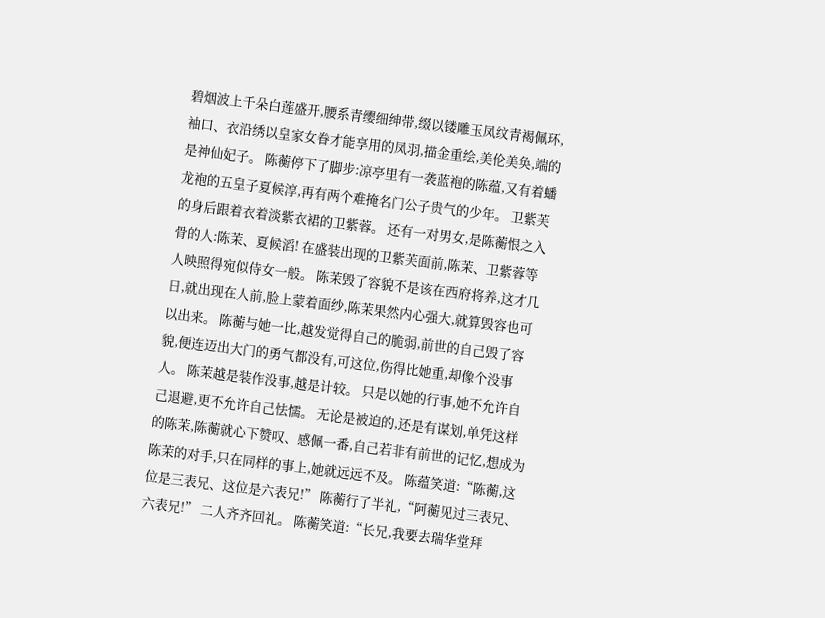碧烟波上千朵白莲盛开,腰系青缨细绅带,缀以镂雕玉凤纹青褐佩环,袖口、衣沿绣以皇家女眷才能享用的凤羽,描金重绘,美伦美奂,端的是神仙妃子。 陈蘅停下了脚步:凉亭里有一袭蓝袍的陈蕴,又有着蟠龙袍的五皇子夏候淳,再有两个难掩名门公子贵气的少年。 卫紫芙的身后跟着衣着淡紫衣裙的卫紫蓉。 还有一对男女,是陈蘅恨之入骨的人:陈茉、夏候滔! 在盛装出现的卫紫芙面前,陈茉、卫紫蓉等人映照得宛似侍女一般。 陈茉毁了容貌不是该在西府将养,这才几日,就出现在人前,脸上蒙着面纱,陈茉果然内心强大,就算毁容也可以出来。 陈蘅与她一比,越发觉得自己的脆弱,前世的自己毁了容貌,便连迈出大门的勇气都没有,可这位,伤得比她重,却像个没事人。 陈茉越是装作没事,越是计较。 只是以她的行事,她不允许自己退避,更不允许自己怯懦。 无论是被迫的,还是有谋划,单凭这样的陈茉,陈蘅就心下赞叹、感佩一番,自己若非有前世的记忆,想成为陈茉的对手,只在同样的事上,她就远远不及。 陈蕴笑道:“陈蘅,这位是三表兄、这位是六表兄!” 陈蘅行了半礼,“阿蘅见过三表兄、六表兄!” 二人齐齐回礼。 陈蘅笑道:“长兄,我要去瑞华堂拜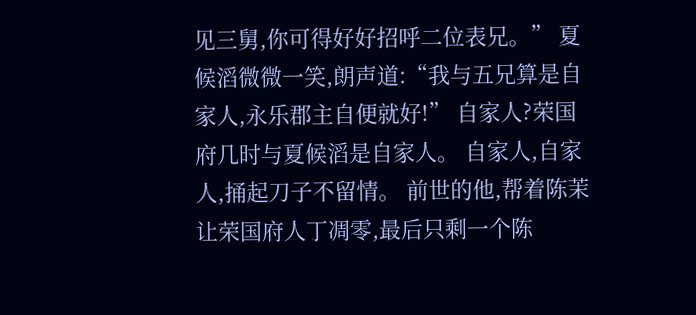见三舅,你可得好好招呼二位表兄。” 夏候滔微微一笑,朗声道:“我与五兄算是自家人,永乐郡主自便就好!” 自家人?荣国府几时与夏候滔是自家人。 自家人,自家人,捅起刀子不留情。 前世的他,帮着陈茉让荣国府人丁凋零,最后只剩一个陈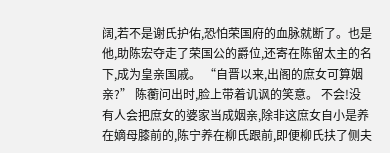阔,若不是谢氏护佑,恐怕荣国府的血脉就断了。也是他,助陈宏夺走了荣国公的爵位,还寄在陈留太主的名下,成为皇亲国戚。 “自晋以来,出阁的庶女可算姻亲?” 陈蘅问出时,脸上带着讥讽的笑意。 不会!没有人会把庶女的婆家当成姻亲,除非这庶女自小是养在嫡母膝前的,陈宁养在柳氏跟前,即便柳氏扶了侧夫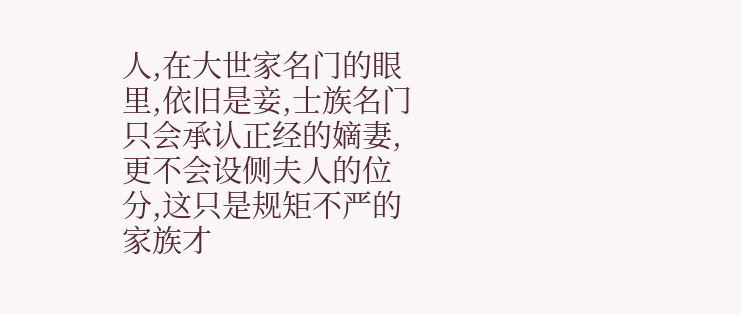人,在大世家名门的眼里,依旧是妾,士族名门只会承认正经的嫡妻,更不会设侧夫人的位分,这只是规矩不严的家族才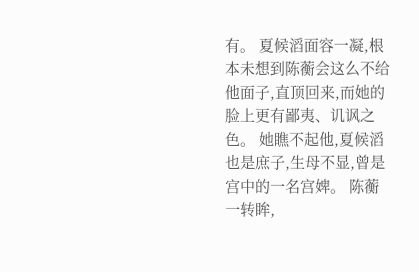有。 夏候滔面容一凝,根本未想到陈蘅会这么不给他面子,直顶回来,而她的脸上更有鄙夷、讥讽之色。 她瞧不起他,夏候滔也是庶子,生母不显,曾是宫中的一名宫婢。 陈蘅一转眸,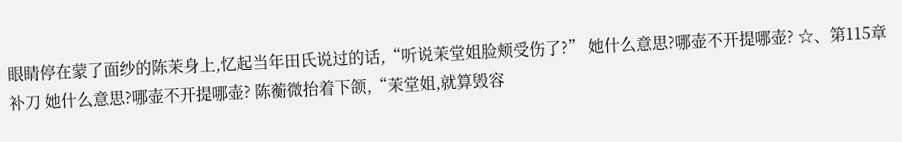眼睛停在蒙了面纱的陈茉身上,忆起当年田氏说过的话,“听说茉堂姐脸颊受伤了?” 她什么意思?哪壶不开提哪壶? ☆、第115章 补刀 她什么意思?哪壶不开提哪壶? 陈蘅微抬着下颌,“茉堂姐,就算毁容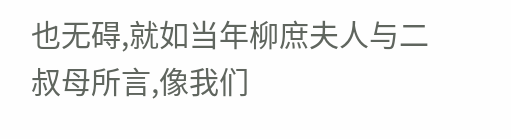也无碍,就如当年柳庶夫人与二叔母所言,像我们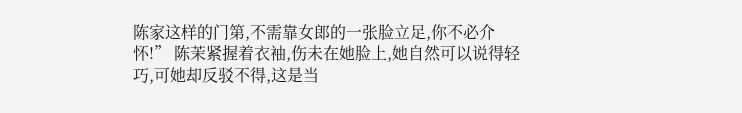陈家这样的门第,不需靠女郎的一张脸立足,你不必介怀!” 陈茉紧握着衣袖,伤未在她脸上,她自然可以说得轻巧,可她却反驳不得,这是当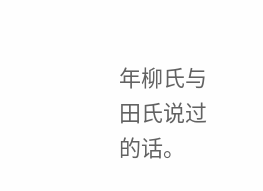年柳氏与田氏说过的话。